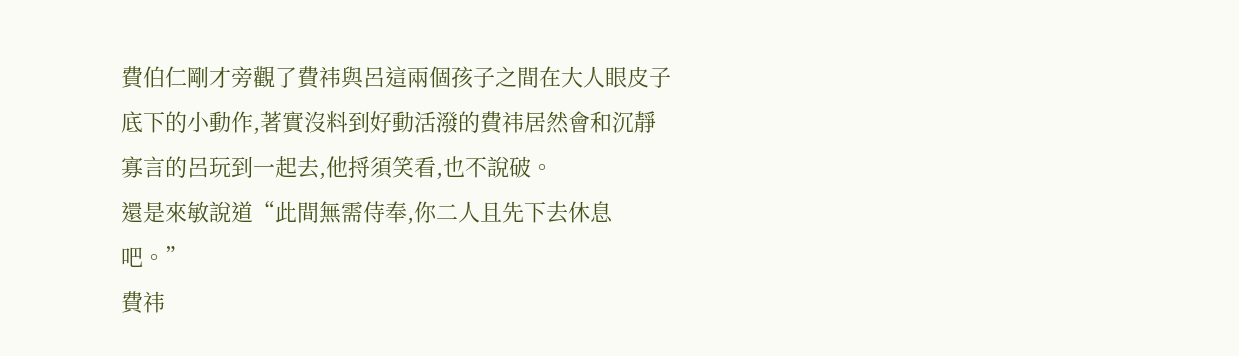費伯仁剛才旁觀了費祎與呂這兩個孩子之間在大人眼皮子底下的小動作,著實沒料到好動活潑的費祎居然會和沉靜寡言的呂玩到一起去,他捋須笑看,也不說破。
還是來敏說道“此間無需侍奉,你二人且先下去休息吧。”
費祎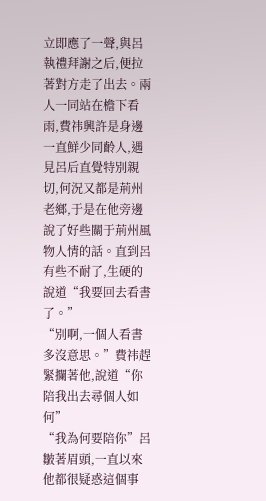立即應了一聲,與呂執禮拜謝之后,便拉著對方走了出去。兩人一同站在檐下看雨,費祎興許是身邊一直鮮少同齡人,遇見呂后直覺特別親切,何況又都是荊州老鄉,于是在他旁邊說了好些關于荊州風物人情的話。直到呂有些不耐了,生硬的說道“我要回去看書了。”
“別啊,一個人看書多沒意思。”費祎趕緊攔著他,說道“你陪我出去尋個人如何”
“我為何要陪你”呂皺著眉頭,一直以來他都很疑惑這個事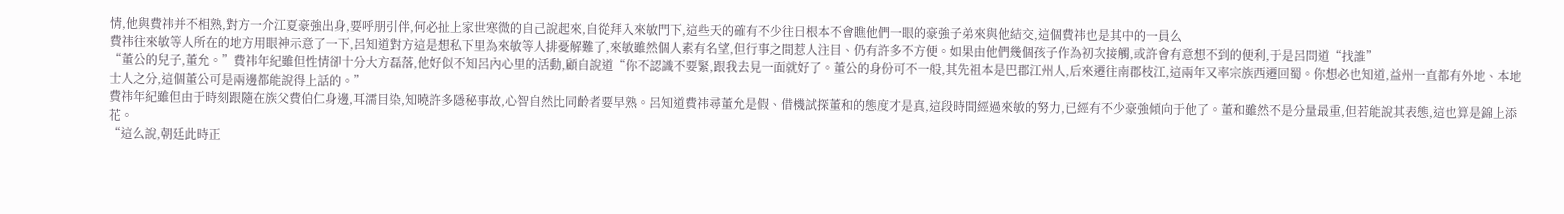情,他與費祎并不相熟,對方一介江夏豪強出身,要呼朋引伴,何必扯上家世寒微的自己說起來,自從拜入來敏門下,這些天的確有不少往日根本不會瞧他們一眼的豪強子弟來與他結交,這個費祎也是其中的一員么
費祎往來敏等人所在的地方用眼神示意了一下,呂知道對方這是想私下里為來敏等人排憂解難了,來敏雖然個人素有名望,但行事之間惹人注目、仍有許多不方便。如果由他們幾個孩子作為初次接觸,或許會有意想不到的便利,于是呂問道“找誰”
“董公的兒子,董允。”費祎年紀雖但性情卻十分大方磊落,他好似不知呂內心里的活動,顧自說道“你不認識不要緊,跟我去見一面就好了。董公的身份可不一般,其先祖本是巴郡江州人,后來遷往南郡枝江,這兩年又率宗族西遷回蜀。你想必也知道,益州一直都有外地、本地士人之分,這個董公可是兩邊都能說得上話的。”
費祎年紀雖但由于時刻跟隨在族父費伯仁身邊,耳濡目染,知曉許多隱秘事故,心智自然比同齡者要早熟。呂知道費祎尋董允是假、借機試探董和的態度才是真,這段時間經過來敏的努力,已經有不少豪強傾向于他了。董和雖然不是分量最重,但若能說其表態,這也算是錦上添花。
“這么說,朝廷此時正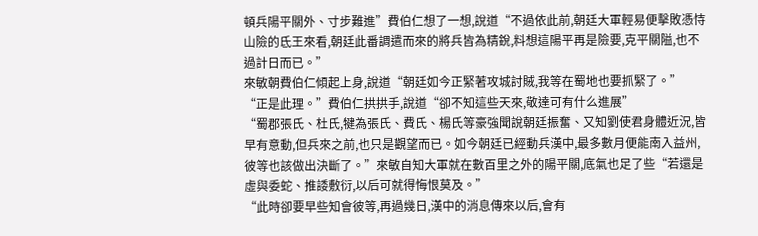頓兵陽平關外、寸步難進”費伯仁想了一想,說道“不過依此前,朝廷大軍輕易便擊敗憑恃山險的氐王來看,朝廷此番調遣而來的將兵皆為精銳,料想這陽平再是險要,克平關隘,也不過計日而已。”
來敏朝費伯仁傾起上身,說道“朝廷如今正緊著攻城討賊,我等在蜀地也要抓緊了。”
“正是此理。”費伯仁拱拱手,說道“卻不知這些天來,敬達可有什么進展”
“蜀郡張氏、杜氏,犍為張氏、費氏、楊氏等豪強聞說朝廷振奮、又知劉使君身體近況,皆早有意動,但兵來之前,也只是觀望而已。如今朝廷已經動兵漢中,最多數月便能南入益州,彼等也該做出決斷了。”來敏自知大軍就在數百里之外的陽平關,底氣也足了些“若還是虛與委蛇、推諉敷衍,以后可就得悔恨莫及。”
“此時卻要早些知會彼等,再過幾日,漢中的消息傳來以后,會有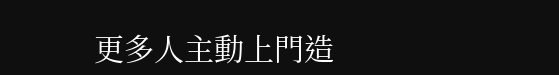更多人主動上門造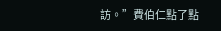訪。”費伯仁點了點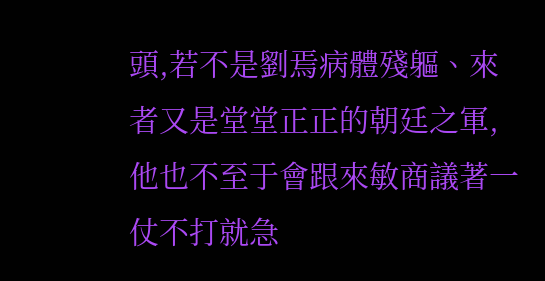頭,若不是劉焉病體殘軀、來者又是堂堂正正的朝廷之軍,他也不至于會跟來敏商議著一仗不打就急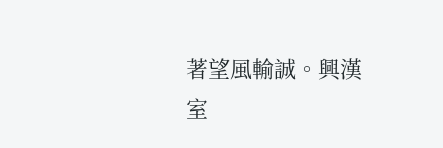著望風輸誠。興漢室